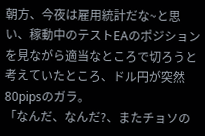朝方、今夜は雇用統計だな~と思い、稼動中のテストEAのポジションを見ながら適当なところで切ろうと考えていたところ、ドル円が突然80pipsのガラ。
「なんだ、なんだ?、またチョソの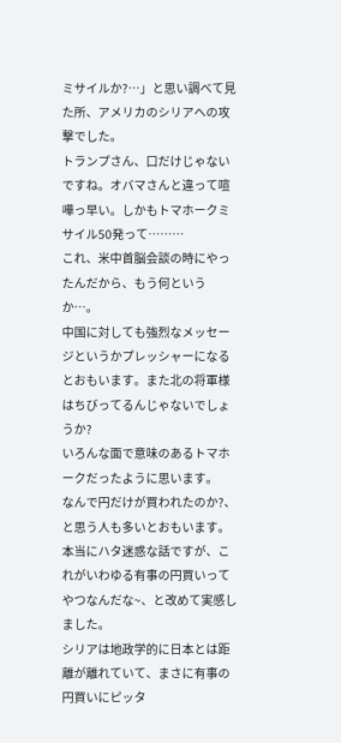ミサイルか?…」と思い調べて見た所、アメリカのシリアへの攻撃でした。
トランプさん、口だけじゃないですね。オバマさんと違って喧嘩っ早い。しかもトマホークミサイル50発って………
これ、米中首脳会談の時にやったんだから、もう何というか…。
中国に対しても強烈なメッセージというかプレッシャーになるとおもいます。また北の将軍様はちびってるんじゃないでしょうか?
いろんな面で意味のあるトマホークだったように思います。
なんで円だけが買われたのか?、と思う人も多いとおもいます。本当にハタ迷惑な話ですが、これがいわゆる有事の円買いってやつなんだな~、と改めて実感しました。
シリアは地政学的に日本とは距離が離れていて、まさに有事の円買いにピッタ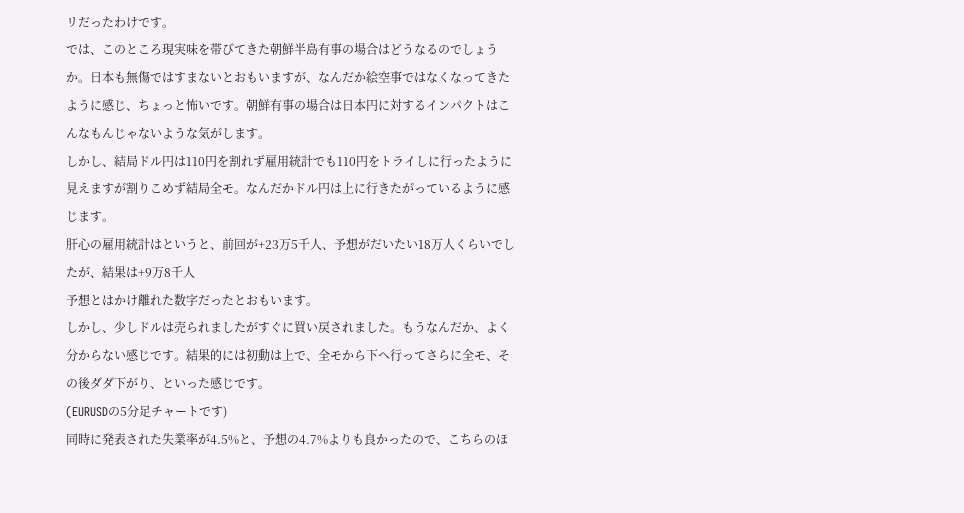リだったわけです。
では、このところ現実味を帯びてきた朝鮮半島有事の場合はどうなるのでしょうか。日本も無傷ではすまないとおもいますが、なんだか絵空事ではなくなってきたように感じ、ちょっと怖いです。朝鮮有事の場合は日本円に対するインパクトはこんなもんじゃないような気がします。
しかし、結局ドル円は110円を割れず雇用統計でも110円をトライしに行ったように見えますが割りこめず結局全モ。なんだかドル円は上に行きたがっているように感じます。
肝心の雇用統計はというと、前回が+23万5千人、予想がだいたい18万人くらいでしたが、結果は+9万8千人
予想とはかけ離れた数字だったとおもいます。
しかし、少しドルは売られましたがすぐに買い戻されました。もうなんだか、よく分からない感じです。結果的には初動は上で、全モから下へ行ってさらに全モ、その後ダダ下がり、といった感じです。
(EURUSDの5分足チャートです)
同時に発表された失業率が4.5%と、予想の4.7%よりも良かったので、こちらのほ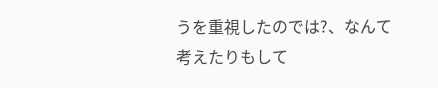うを重視したのでは?、なんて考えたりもして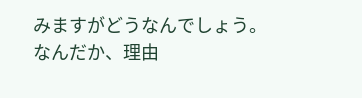みますがどうなんでしょう。
なんだか、理由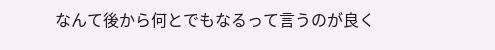なんて後から何とでもなるって言うのが良く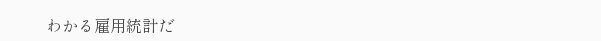わかる雇用統計だ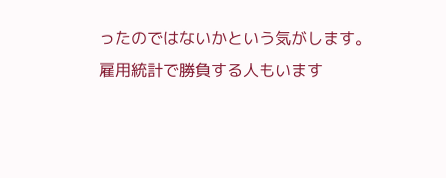ったのではないかという気がします。
雇用統計で勝負する人もいます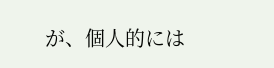が、個人的には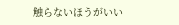触らないほうがいい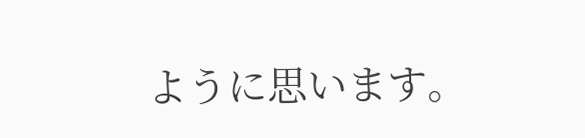ように思います。